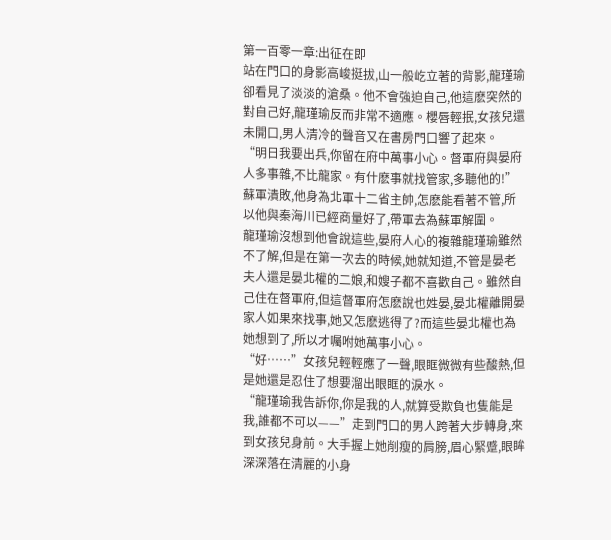第一百零一章:出征在即
站在門口的身影高峻挺拔,山一般屹立著的背影,龍瑾瑜卻看見了淡淡的滄桑。他不會強迫自己,他這麽突然的對自己好,龍瑾瑜反而非常不適應。櫻唇輕抿,女孩兒還未開口,男人清冷的聲音又在書房門口響了起來。
“明日我要出兵,你留在府中萬事小心。督軍府與晏府人多事雜,不比龍家。有什麽事就找管家,多聽他的!”蘇軍潰敗,他身為北軍十二省主帥,怎麽能看著不管,所以他與秦海川已經商量好了,帶軍去為蘇軍解圍。
龍瑾瑜沒想到他會說這些,晏府人心的複雜龍瑾瑜雖然不了解,但是在第一次去的時候,她就知道,不管是晏老夫人還是晏北權的二娘,和嫂子都不喜歡自己。雖然自己住在督軍府,但這督軍府怎麽說也姓晏,晏北權離開晏家人如果來找事,她又怎麽逃得了?而這些晏北權也為她想到了,所以才囑咐她萬事小心。
“好……”女孩兒輕輕應了一聲,眼眶微微有些酸熱,但是她還是忍住了想要溜出眼眶的淚水。
“龍瑾瑜我告訴你,你是我的人,就算受欺負也隻能是我,誰都不可以——”走到門口的男人跨著大步轉身,來到女孩兒身前。大手握上她削瘦的肩膀,眉心緊蹙,眼眸深深落在清麗的小身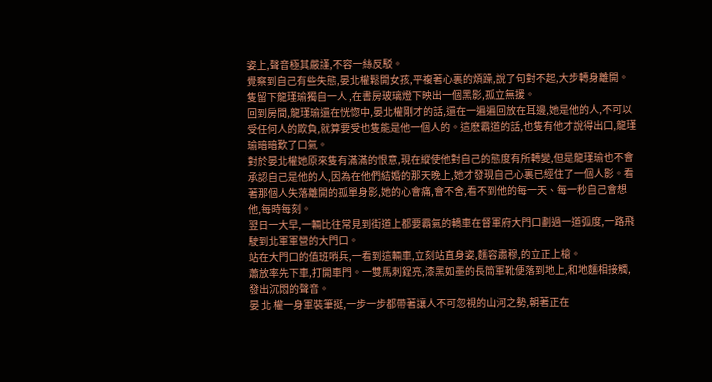姿上,聲音極其嚴謹,不容一絲反駁。
覺察到自己有些失態,晏北權鬆開女孩,平複著心裏的煩躁,說了句對不起,大步轉身離開。隻留下龍瑾瑜獨自一人 ,在書房玻璃燈下映出一個黑影,孤立無援。
回到房間,龍瑾瑜還在恍惚中,晏北權剛才的話,還在一遍遍回放在耳邊,她是他的人,不可以受任何人的欺負,就算要受也隻能是他一個人的。這麽霸道的話,也隻有他才說得出口,龍瑾瑜暗暗歎了口氣。
對於晏北權她原來隻有滿滿的恨意,現在縱使他對自己的態度有所轉變,但是龍瑾瑜也不會承認自己是他的人,因為在他們結婚的那天晚上,她才發現自己心裏已經住了一個人影。看著那個人失落離開的孤單身影,她的心會痛,會不舍,看不到他的每一天、每一秒自己會想他,每時每刻。
翌日一大早,一輛比往常見到街道上都要霸氣的轎車在督軍府大門口劃過一道弧度,一路飛駛到北軍軍營的大門口。
站在大門口的值班哨兵,一看到這輛車,立刻站直身姿,麵容肅穆,的立正上槍。
蕭放率先下車,打開車門。一雙馬刺鋥亮,漆黑如墨的長筒軍靴便落到地上,和地麵相接觸,發出沉悶的聲音。
晏 北 權一身軍裝筆挺,一步一步都帶著讓人不可忽視的山河之勢,朝著正在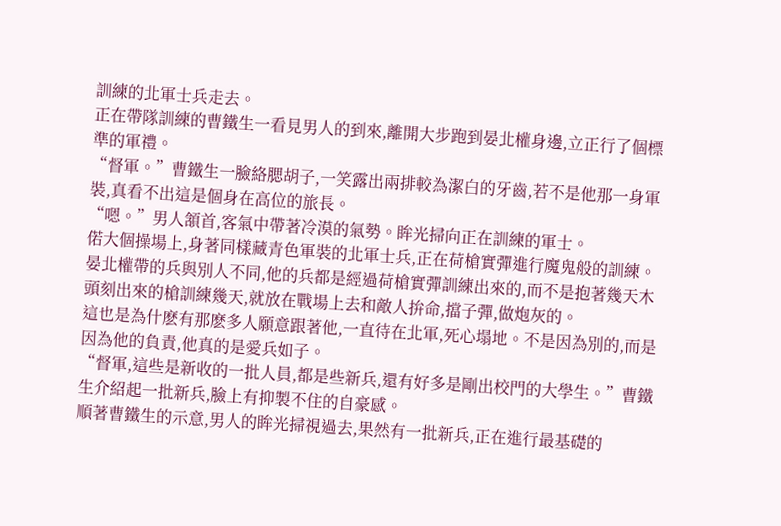訓練的北軍士兵走去。
正在帶隊訓練的曹鐵生一看見男人的到來,離開大步跑到晏北權身邊,立正行了個標準的軍禮。
“督軍。”曹鐵生一臉絡腮胡子,一笑露出兩排較為潔白的牙齒,若不是他那一身軍裝,真看不出這是個身在高位的旅長。
“嗯。”男人頷首,客氣中帶著冷漠的氣勢。眸光掃向正在訓練的軍士。
偌大個操場上,身著同樣藏青色軍裝的北軍士兵,正在荷槍實彈進行魔鬼般的訓練。晏北權帶的兵與別人不同,他的兵都是經過荷槍實彈訓練出來的,而不是抱著幾天木頭刻出來的槍訓練幾天,就放在戰場上去和敵人拚命,擋子彈,做炮灰的。
這也是為什麽有那麽多人願意跟著他,一直待在北軍,死心塌地。不是因為別的,而是因為他的負責,他真的是愛兵如子。
“督軍,這些是新收的一批人員,都是些新兵,還有好多是剛出校門的大學生。”曹鐵生介紹起一批新兵,臉上有抑製不住的自豪感。
順著曹鐵生的示意,男人的眸光掃視過去,果然有一批新兵,正在進行最基礎的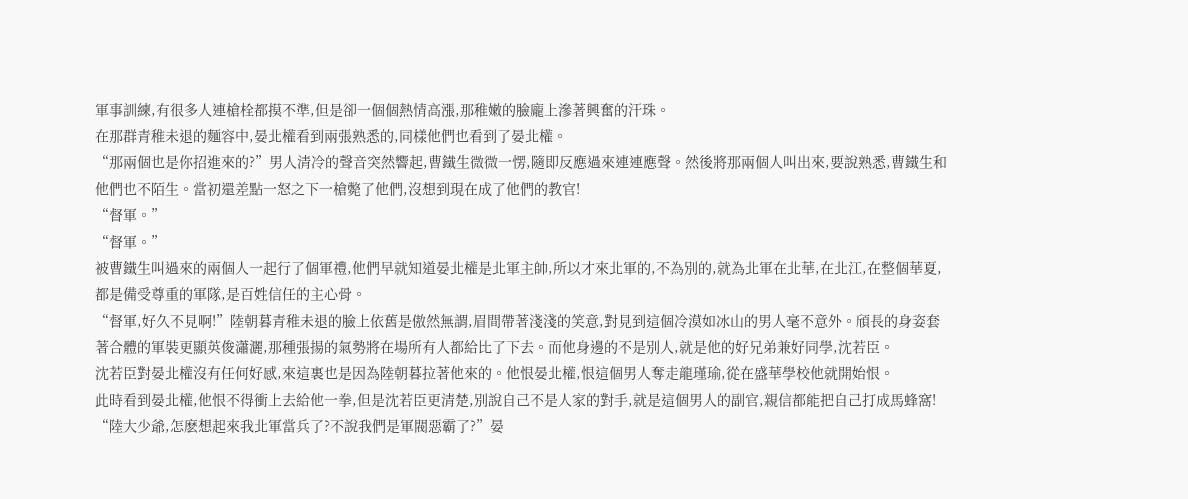軍事訓練,有很多人連槍栓都摸不準,但是卻一個個熱情高漲,那稚嫩的臉龐上滲著興奮的汗珠。
在那群青稚未退的麵容中,晏北權看到兩張熟悉的,同樣他們也看到了晏北權。
“那兩個也是你招進來的?”男人清冷的聲音突然響起,曹鐵生微微一愣,隨即反應過來連連應聲。然後將那兩個人叫出來,要說熟悉,曹鐵生和他們也不陌生。當初還差點一怒之下一槍斃了他們,沒想到現在成了他們的教官!
“督軍。”
“督軍。”
被曹鐵生叫過來的兩個人一起行了個軍禮,他們早就知道晏北權是北軍主帥,所以才來北軍的,不為別的,就為北軍在北華,在北江,在整個華夏,都是備受尊重的軍隊,是百姓信任的主心骨。
“督軍,好久不見啊!”陸朝暮青稚未退的臉上依舊是傲然無謂,眉間帶著淺淺的笑意,對見到這個冷漠如冰山的男人毫不意外。頎長的身姿套著合體的軍裝更顯英俊瀟灑,那種張揚的氣勢將在場所有人都給比了下去。而他身邊的不是別人,就是他的好兄弟兼好同學,沈若臣。
沈若臣對晏北權沒有任何好感,來這裏也是因為陸朝暮拉著他來的。他恨晏北權,恨這個男人奪走龍瑾瑜,從在盛華學校他就開始恨。
此時看到晏北權,他恨不得衝上去給他一拳,但是沈若臣更清楚,別說自己不是人家的對手,就是這個男人的副官,親信都能把自己打成馬蜂窩!
“陸大少爺,怎麽想起來我北軍當兵了?不說我們是軍閥惡霸了?”晏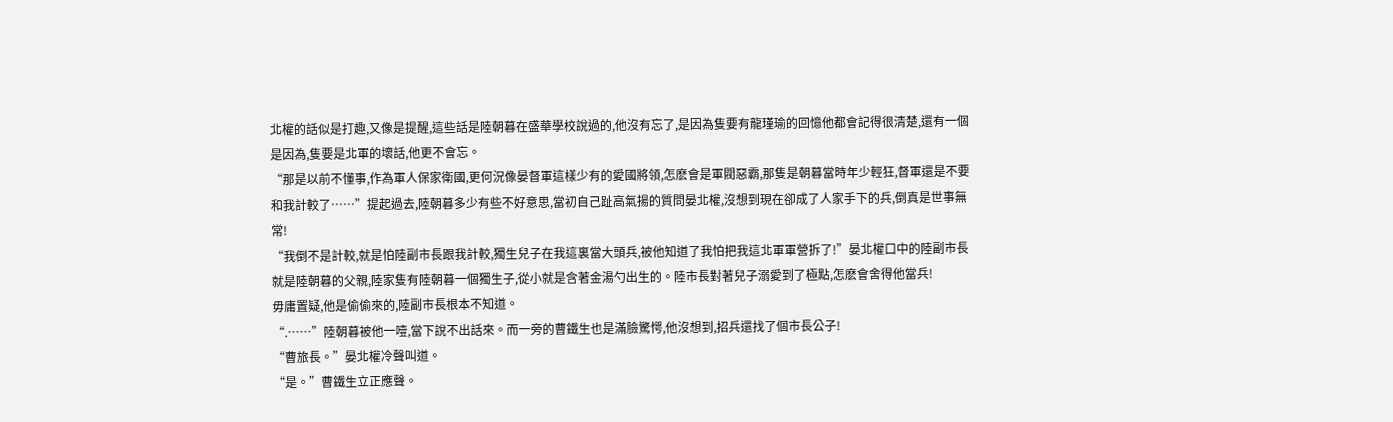北權的話似是打趣,又像是提醒,這些話是陸朝暮在盛華學校說過的,他沒有忘了,是因為隻要有龍瑾瑜的回憶他都會記得很清楚,還有一個是因為,隻要是北軍的壞話,他更不會忘。
“那是以前不懂事,作為軍人保家衛國,更何況像晏督軍這樣少有的愛國將領,怎麽會是軍閥惡霸,那隻是朝暮當時年少輕狂,督軍還是不要和我計較了……”提起過去,陸朝暮多少有些不好意思,當初自己趾高氣揚的質問晏北權,沒想到現在卻成了人家手下的兵,倒真是世事無常!
“我倒不是計較,就是怕陸副市長跟我計較,獨生兒子在我這裏當大頭兵,被他知道了我怕把我這北軍軍營拆了!”晏北權口中的陸副市長就是陸朝暮的父親,陸家隻有陸朝暮一個獨生子,從小就是含著金湯勺出生的。陸市長對著兒子溺愛到了極點,怎麽會舍得他當兵!
毋庸置疑,他是偷偷來的,陸副市長根本不知道。
“.……”陸朝暮被他一噎,當下說不出話來。而一旁的曹鐵生也是滿臉驚愕,他沒想到,招兵還找了個市長公子!
“曹旅長。”晏北權冷聲叫道。
“是。”曹鐵生立正應聲。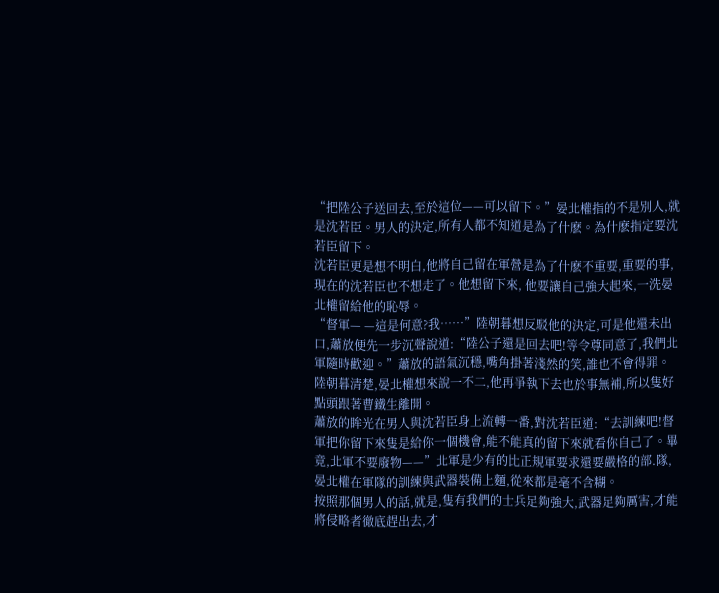“把陸公子送回去,至於這位——可以留下。”晏北權指的不是別人,就是沈若臣。男人的決定,所有人都不知道是為了什麽。為什麽指定要沈若臣留下。
沈若臣更是想不明白,他將自己留在軍營是為了什麽不重要,重要的事,現在的沈若臣也不想走了。他想留下來, 他要讓自己強大起來,一洗晏北權留給他的恥辱。
“督軍— —這是何意?我……”陸朝暮想反駁他的決定,可是他還未出口,蕭放便先一步沉聲說道:“陸公子還是回去吧!等令尊同意了,我們北軍隨時歡迎。”蕭放的語氣沉穩,嘴角掛著淺然的笑,誰也不會得罪。
陸朝暮清楚,晏北權想來說一不二,他再爭執下去也於事無補,所以隻好點頭跟著曹鐵生離開。
蕭放的眸光在男人與沈若臣身上流轉一番,對沈若臣道:“去訓練吧!督軍把你留下來隻是給你一個機會,能不能真的留下來就看你自己了。畢竟,北軍不要廢物——”北軍是少有的比正規軍要求還要嚴格的部.隊,晏北權在軍隊的訓練與武器裝備上麵,從來都是毫不含糊。
按照那個男人的話,就是,隻有我們的士兵足夠強大,武器足夠厲害,才能將侵略者徹底趕出去,才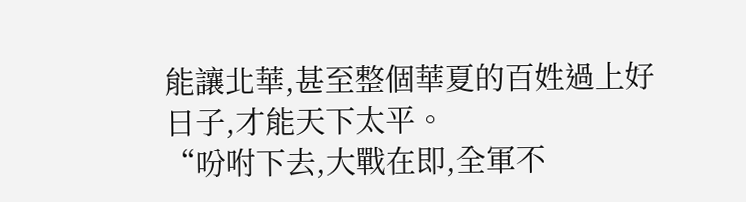能讓北華,甚至整個華夏的百姓過上好日子,才能天下太平。
“吩咐下去,大戰在即,全軍不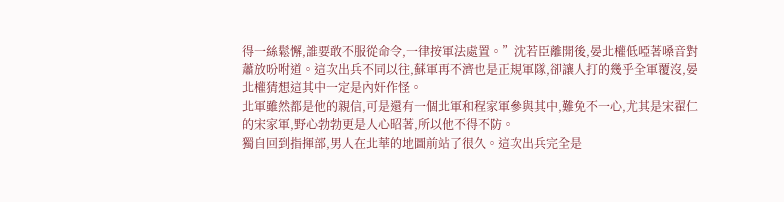得一絲鬆懈,誰要敢不服從命令,一律按軍法處置。”沈若臣離開後,晏北權低啞著嗓音對蕭放吩咐道。這次出兵不同以往,蘇軍再不濟也是正規軍隊,卻讓人打的幾乎全軍覆沒,晏北權猜想這其中一定是內奸作怪。
北軍雖然都是他的親信,可是還有一個北軍和程家軍參與其中,難免不一心,尤其是宋翟仁的宋家軍,野心勃勃更是人心昭著,所以他不得不防。
獨自回到指揮部,男人在北華的地圖前站了很久。這次出兵完全是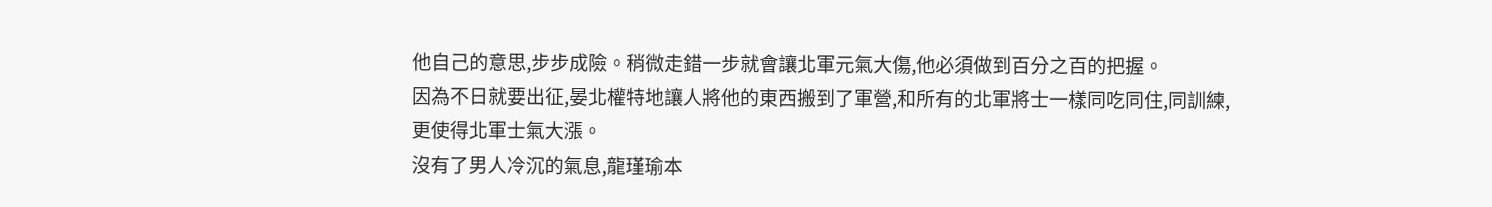他自己的意思,步步成險。稍微走錯一步就會讓北軍元氣大傷,他必須做到百分之百的把握。
因為不日就要出征,晏北權特地讓人將他的東西搬到了軍營,和所有的北軍將士一樣同吃同住,同訓練,更使得北軍士氣大漲。
沒有了男人冷沉的氣息,龍瑾瑜本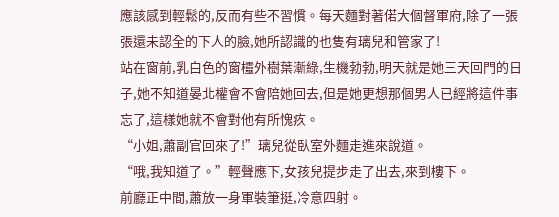應該感到輕鬆的,反而有些不習慣。每天麵對著偌大個督軍府,除了一張張還未認全的下人的臉,她所認識的也隻有璃兒和管家了!
站在窗前,乳白色的窗欞外樹葉漸綠,生機勃勃,明天就是她三天回門的日子,她不知道晏北權會不會陪她回去,但是她更想那個男人已經將這件事忘了,這樣她就不會對他有所愧疚。
“小姐,蕭副官回來了!”璃兒從臥室外麵走進來說道。
“哦,我知道了。”輕聲應下,女孩兒提步走了出去,來到樓下。
前廳正中間,蕭放一身軍裝筆挺,冷意四射。